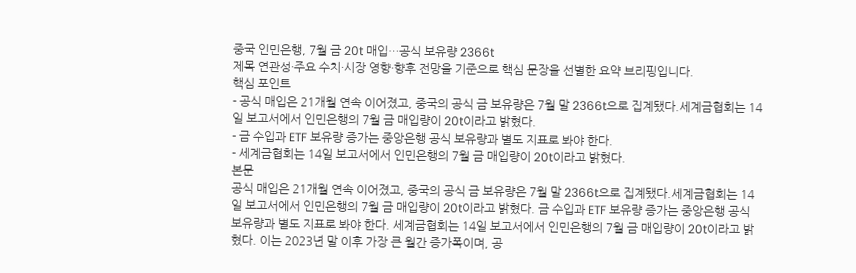중국 인민은행, 7월 금 20t 매입…공식 보유량 2366t
제목 연관성·주요 수치·시장 영향·향후 전망을 기준으로 핵심 문장을 선별한 요약 브리핑입니다.
핵심 포인트
- 공식 매입은 21개월 연속 이어졌고, 중국의 공식 금 보유량은 7월 말 2366t으로 집계됐다.세계금협회는 14일 보고서에서 인민은행의 7월 금 매입량이 20t이라고 밝혔다.
- 금 수입과 ETF 보유량 증가는 중앙은행 공식 보유량과 별도 지표로 봐야 한다.
- 세계금협회는 14일 보고서에서 인민은행의 7월 금 매입량이 20t이라고 밝혔다.
본문
공식 매입은 21개월 연속 이어졌고, 중국의 공식 금 보유량은 7월 말 2366t으로 집계됐다.세계금협회는 14일 보고서에서 인민은행의 7월 금 매입량이 20t이라고 밝혔다. 금 수입과 ETF 보유량 증가는 중앙은행 공식 보유량과 별도 지표로 봐야 한다. 세계금협회는 14일 보고서에서 인민은행의 7월 금 매입량이 20t이라고 밝혔다. 이는 2023년 말 이후 가장 큰 월간 증가폭이며, 공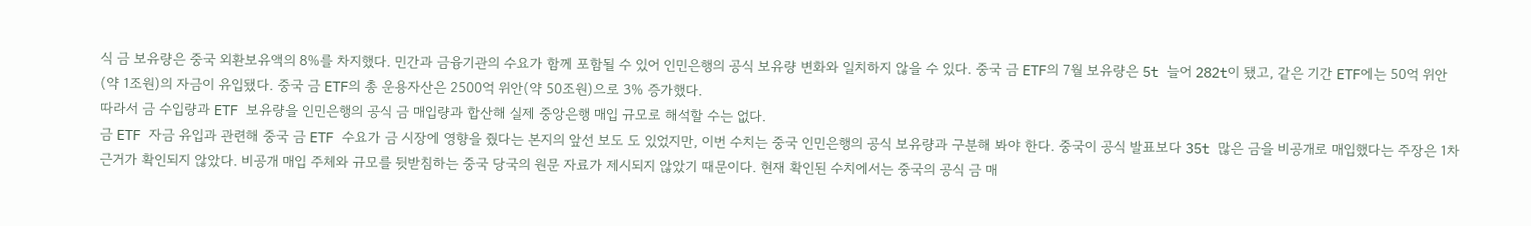식 금 보유량은 중국 외환보유액의 8%를 차지했다. 민간과 금융기관의 수요가 함께 포함될 수 있어 인민은행의 공식 보유량 변화와 일치하지 않을 수 있다. 중국 금 ETF의 7월 보유량은 5t 늘어 282t이 됐고, 같은 기간 ETF에는 50억 위안(약 1조원)의 자금이 유입됐다. 중국 금 ETF의 총 운용자산은 2500억 위안(약 50조원)으로 3% 증가했다.
따라서 금 수입량과 ETF 보유량을 인민은행의 공식 금 매입량과 합산해 실제 중앙은행 매입 규모로 해석할 수는 없다.
금 ETF 자금 유입과 관련해 중국 금 ETF 수요가 금 시장에 영향을 줬다는 본지의 앞선 보도 도 있었지만, 이번 수치는 중국 인민은행의 공식 보유량과 구분해 봐야 한다. 중국이 공식 발표보다 35t 많은 금을 비공개로 매입했다는 주장은 1차 근거가 확인되지 않았다. 비공개 매입 주체와 규모를 뒷받침하는 중국 당국의 원문 자료가 제시되지 않았기 때문이다. 현재 확인된 수치에서는 중국의 공식 금 매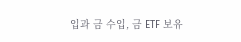입과 금 수입, 금 ETF 보유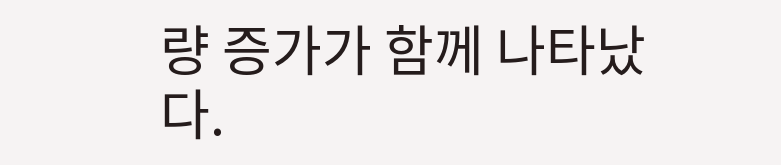량 증가가 함께 나타났다.